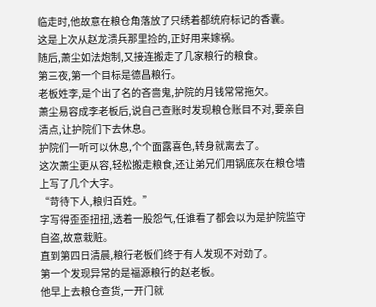临走时,他故意在粮仓角落放了只绣着都统府标记的香囊。
这是上次从赵龙溃兵那里捡的,正好用来嫁祸。
随后,萧尘如法炮制,又接连搬走了几家粮行的粮食。
第三夜,第一个目标是德昌粮行。
老板姓李,是个出了名的吝啬鬼,护院的月钱常常拖欠。
萧尘易容成李老板后,说自己查账时发现粮仓账目不对,要亲自清点,让护院们下去休息。
护院们一听可以休息,个个面露喜色,转身就离去了。
这次萧尘更从容,轻松搬走粮食,还让弟兄们用锅底灰在粮仓墙上写了几个大字。
“苛待下人,粮归百姓。”
字写得歪歪扭扭,透着一股怨气,任谁看了都会以为是护院监守自盗,故意栽赃。
直到第四日清晨,粮行老板们终于有人发现不对劲了。
第一个发现异常的是福源粮行的赵老板。
他早上去粮仓查货,一开门就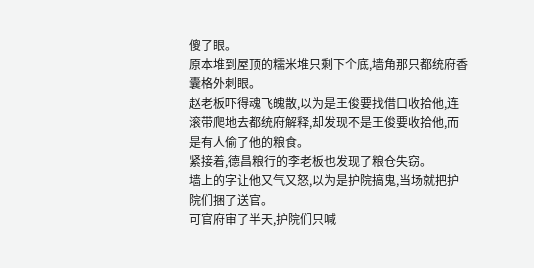傻了眼。
原本堆到屋顶的糯米堆只剩下个底,墙角那只都统府香囊格外刺眼。
赵老板吓得魂飞魄散,以为是王俊要找借口收拾他,连滚带爬地去都统府解释,却发现不是王俊要收拾他,而是有人偷了他的粮食。
紧接着,德昌粮行的李老板也发现了粮仓失窃。
墙上的字让他又气又怒,以为是护院搞鬼,当场就把护院们捆了送官。
可官府审了半天,护院们只喊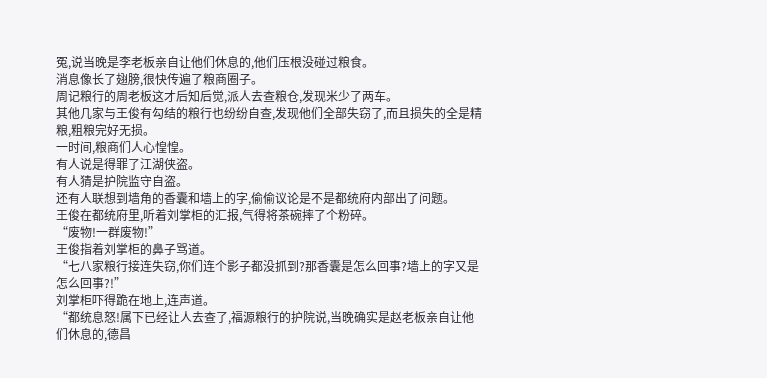冤,说当晚是李老板亲自让他们休息的,他们压根没碰过粮食。
消息像长了翅膀,很快传遍了粮商圈子。
周记粮行的周老板这才后知后觉,派人去查粮仓,发现米少了两车。
其他几家与王俊有勾结的粮行也纷纷自查,发现他们全部失窃了,而且损失的全是精粮,粗粮完好无损。
一时间,粮商们人心惶惶。
有人说是得罪了江湖侠盗。
有人猜是护院监守自盗。
还有人联想到墙角的香囊和墙上的字,偷偷议论是不是都统府内部出了问题。
王俊在都统府里,听着刘掌柜的汇报,气得将茶碗摔了个粉碎。
“废物!一群废物!”
王俊指着刘掌柜的鼻子骂道。
“七八家粮行接连失窃,你们连个影子都没抓到?那香囊是怎么回事?墙上的字又是怎么回事?!”
刘掌柜吓得跪在地上,连声道。
“都统息怒!属下已经让人去查了,福源粮行的护院说,当晚确实是赵老板亲自让他们休息的,德昌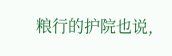粮行的护院也说,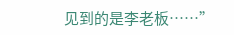见到的是李老板……”